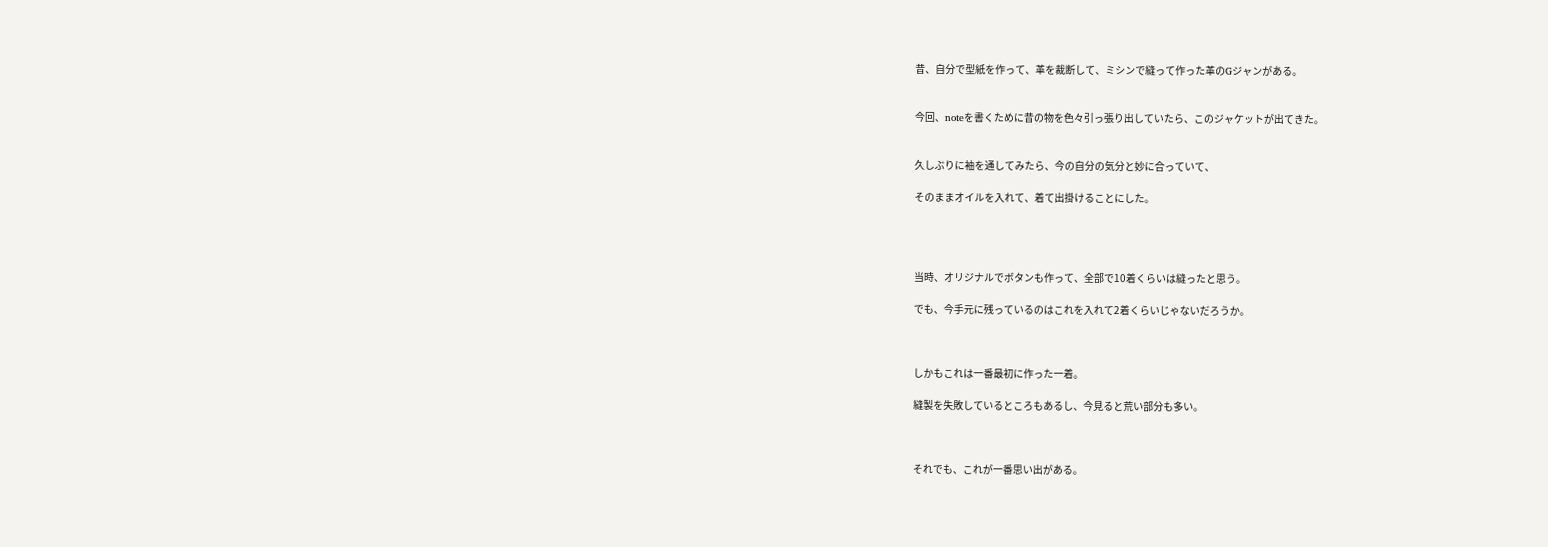昔、自分で型紙を作って、革を裁断して、ミシンで縫って作った革のGジャンがある。


今回、noteを書くために昔の物を色々引っ張り出していたら、このジャケットが出てきた。


久しぶりに袖を通してみたら、今の自分の気分と妙に合っていて、

そのままオイルを入れて、着て出掛けることにした。




当時、オリジナルでボタンも作って、全部で10着くらいは縫ったと思う。

でも、今手元に残っているのはこれを入れて2着くらいじゃないだろうか。



しかもこれは一番最初に作った一着。

縫製を失敗しているところもあるし、今見ると荒い部分も多い。



それでも、これが一番思い出がある。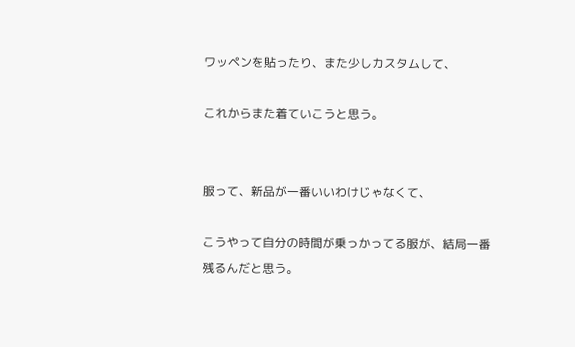ワッペンを貼ったり、また少しカスタムして、

これからまた着ていこうと思う。


服って、新品が一番いいわけじゃなくて、

こうやって自分の時間が乗っかってる服が、結局一番残るんだと思う。